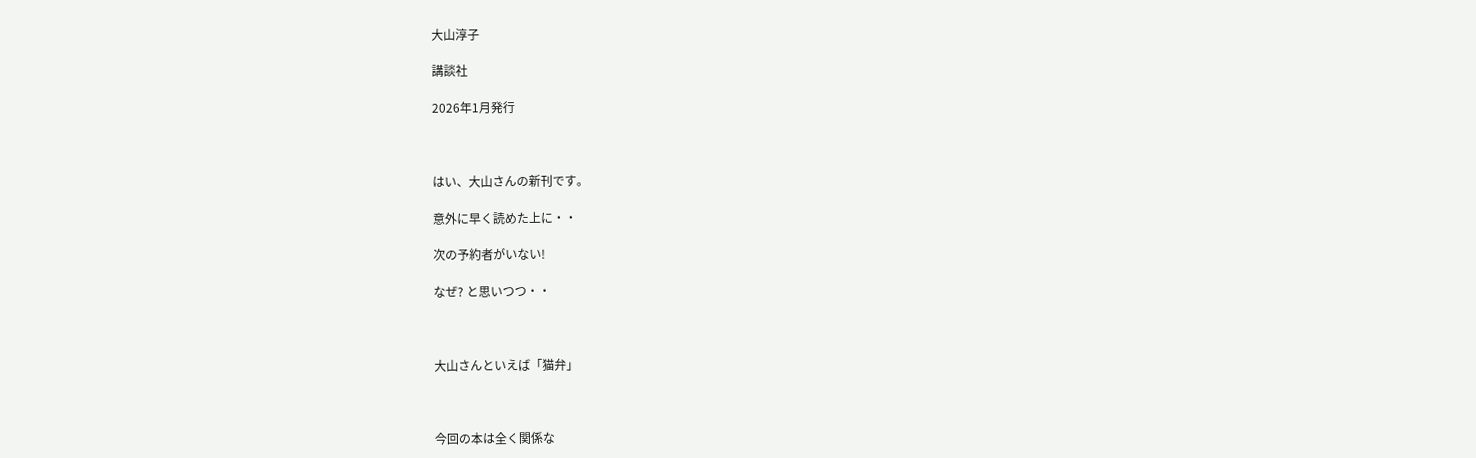大山淳子

講談社

2026年1月発行



はい、大山さんの新刊です。

意外に早く読めた上に・・

次の予約者がいない!

なぜ? と思いつつ・・



大山さんといえば「猫弁」



今回の本は全く関係な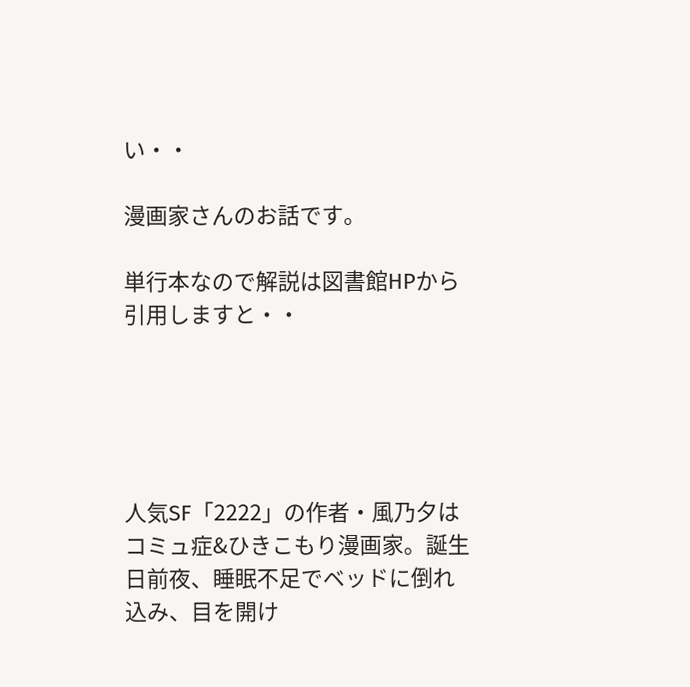い・・

漫画家さんのお話です。

単行本なので解説は図書館HPから引用しますと・・





人気SF「2222」の作者・風乃夕はコミュ症&ひきこもり漫画家。誕生日前夜、睡眠不足でベッドに倒れ込み、目を開け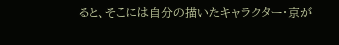ると、そこには自分の描いたキャラクター・京が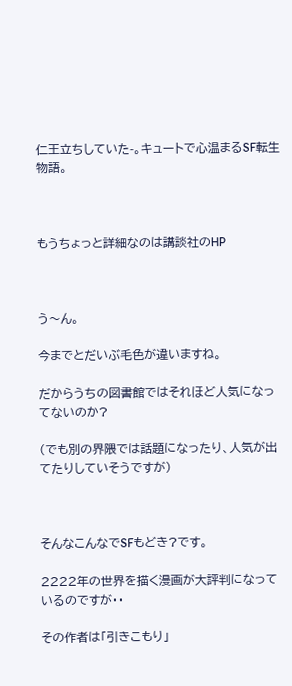仁王立ちしていた-。キュートで心温まるSF転生物語。



もうちょっと詳細なのは講談社のHP



う〜ん。

今までとだいぶ毛色が違いますね。

だからうちの図書館ではそれほど人気になってないのか?

(でも別の界隈では話題になったり、人気が出てたりしていそうですが)



そんなこんなでSFもどき?です。

2222年の世界を描く漫画が大評判になっているのですが・・

その作者は「引きこもり」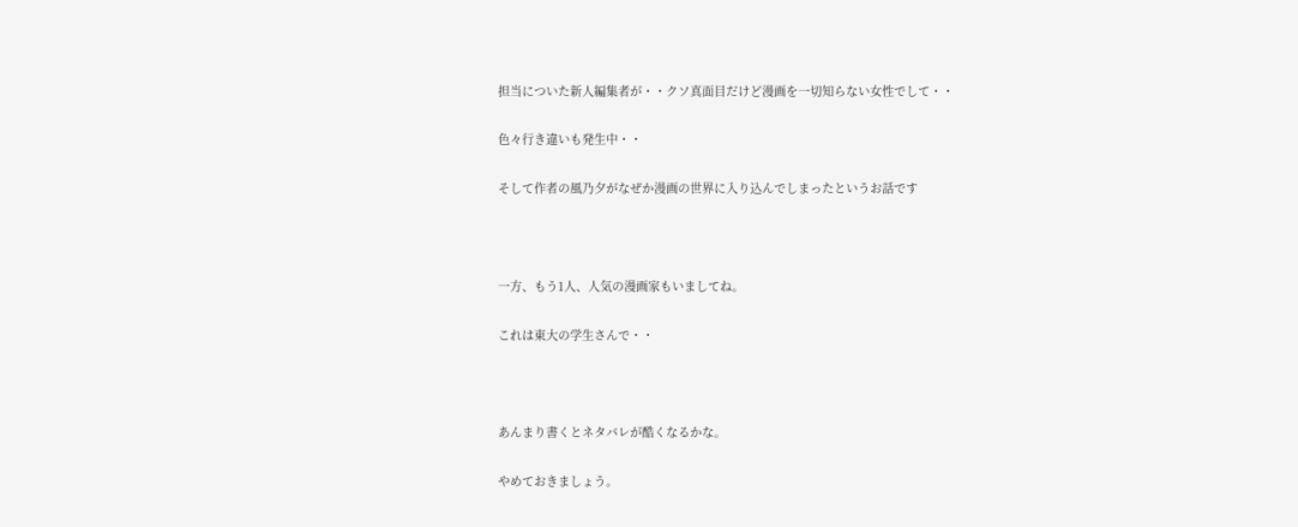担当についた新人編集者が・・クソ真面目だけど漫画を一切知らない女性でして・・

色々行き違いも発生中・・

そして作者の風乃夕がなぜか漫画の世界に入り込んでしまったというお話です



一方、もう1人、人気の漫画家もいましてね。

これは東大の学生さんで・・



あんまり書くとネタバレが酷くなるかな。

やめておきましょう。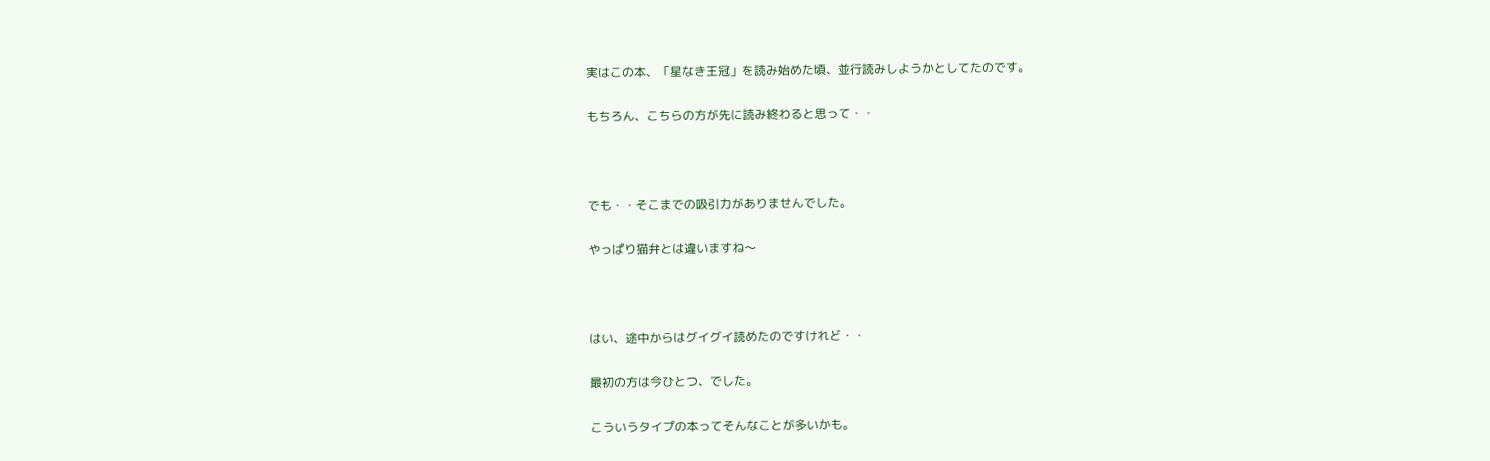実はこの本、「星なき王冠」を読み始めた頃、並行読みしようかとしてたのです。

もちろん、こちらの方が先に読み終わると思って・・



でも・・そこまでの吸引力がありませんでした。

やっぱり猫弁とは違いますね〜



はい、途中からはグイグイ読めたのですけれど・・

最初の方は今ひとつ、でした。

こういうタイプの本ってそんなことが多いかも。